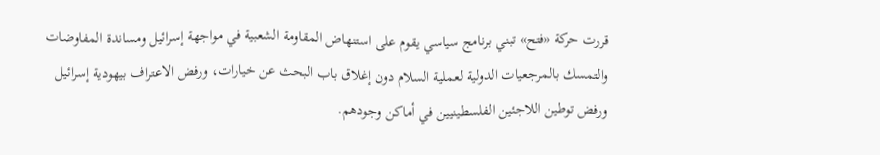قررت حركة «فتح» تبني برنامج سياسي يقوم على استنهاض المقاومة الشعبية في مواجهة إسرائيل ومساندة المفاوضات والتمسك بالمرجعيات الدولية لعملية السلام دون إغلاق باب البحث عن خيارات، ورفض الاعتراف بيهودية إسرائيل ورفض توطين اللاجئين الفلسطينيين في أماكن وجودهم.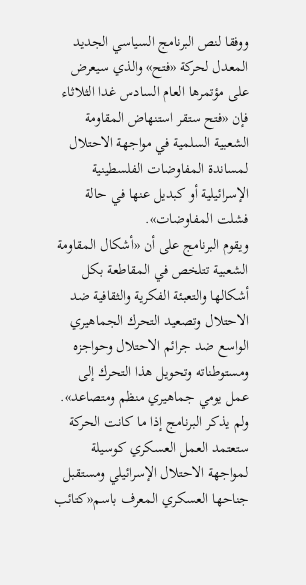ووفقا لنص البرنامج السياسي الجديد المعدل لحركة «فتح» والذي سيعرض على مؤتمرها العام السادس غدا الثلاثاء فإن «فتح ستقر استنهاض المقاومة الشعبية السلمية في مواجهة الاحتلال لمساندة المفاوضات الفلسطينية الإسرائيلية أو كبديل عنها في حالة فشلت المفاوضات».
ويقوم البرنامج على أن «أشكال المقاومة الشعبية تتلخص في المقاطعة بكل أشكالها والتعبئة الفكرية والثقافية ضد الاحتلال وتصعيد التحرك الجماهيري الواسع ضد جرائم الاحتلال وحواجزه ومستوطناته وتحويل هذا التحرك إلى عمل يومي جماهيري منظم ومتصاعد».
ولم يذكر البرنامج إذا ما كانت الحركة ستعتمد العمل العسكري كوسيلة لمواجهة الاحتلال الإسرائيلي ومستقبل جناحها العسكري المعرف باسم«كتائب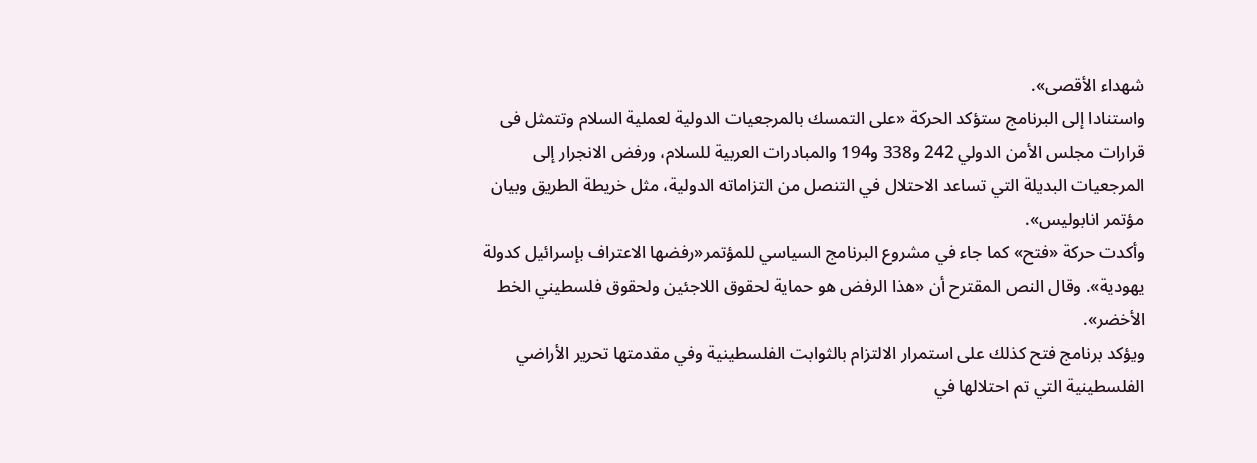شهداء الأقصى».
واستنادا إلى البرنامج ستؤكد الحركة «على التمسك بالمرجعيات الدولية لعملية السلام وتتمثل فى قرارات مجلس الأمن الدولي 242 و338 و194 والمبادرات العربية للسلام، ورفض الانجرار إلى المرجعيات البديلة التي تساعد الاحتلال في التنصل من التزاماته الدولية، مثل خريطة الطريق وبيان مؤتمر انابوليس».
وأكدت حركة «فتح» كما جاء في مشروع البرنامج السياسي للمؤتمر«رفضها الاعتراف بإسرائيل كدولة يهودية». وقال النص المقترح أن «هذا الرفض هو حماية لحقوق اللاجئين ولحقوق فلسطيني الخط الأخضر».
ويؤكد برنامج فتح كذلك على استمرار الالتزام بالثوابت الفلسطينية وفي مقدمتها تحرير الأراضي الفلسطينية التي تم احتلالها في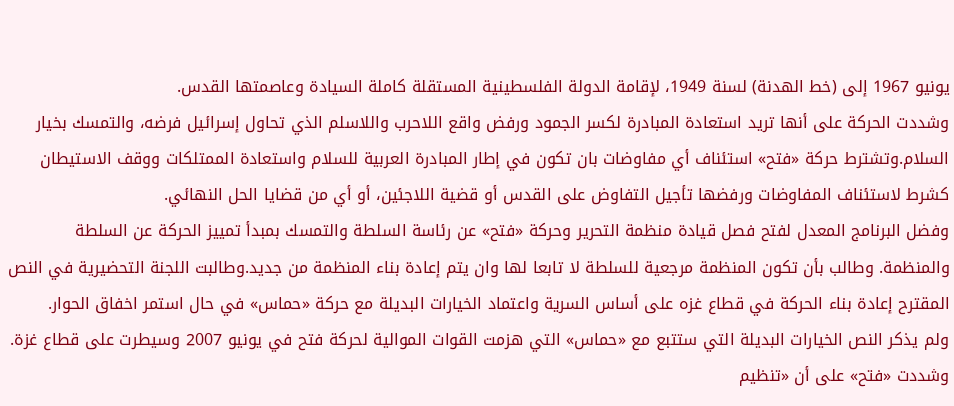يونيو 1967 إلى (خط الهدنة) لسنة 1949، لإقامة الدولة الفلسطينية المستقلة كاملة السيادة وعاصمتها القدس.
وشددت الحركة على أنها تريد استعادة المبادرة لكسر الجمود ورفض واقع اللاحرب واللاسلم الذي تحاول إسرائيل فرضه، والتمسك بخيار السلام.وتشترط حركة «فتح» استئناف أي مفاوضات بان تكون في إطار المبادرة العربية للسلام واستعادة الممتلكات ووقف الاستيطان كشرط لاستئناف المفاوضات ورفضها تأجيل التفاوض على القدس أو قضية اللاجئين، أو أي من قضايا الحل النهائي.
وفضل البرنامج المعدل لفتح فصل قيادة منظمة التحرير وحركة «فتح» عن رئاسة السلطة والتمسك بمبدأ تمييز الحركة عن السلطة والمنظمة. وطالب بأن تكون المنظمة مرجعية للسلطة لا تابعا لها وان يتم إعادة بناء المنظمة من جديد.وطالبت اللجنة التحضيرية في النص المقترح إعادة بناء الحركة في قطاع غزه على أساس السرية واعتماد الخيارات البديلة مع حركة «حماس» في حال استمر اخفاق الحوار.
ولم يذكر النص الخيارات البديلة التي ستتبع مع «حماس» التي هزمت القوات الموالية لحركة فتح في يونيو 2007 وسيطرت على قطاع غزة.
وشددت «فتح» على أن «تنظيم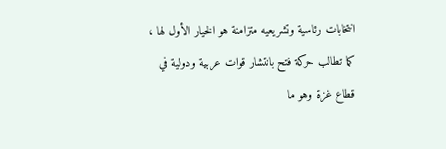انتخابات رئاسية وتشريعيه متزامنة هو الخيار الأول لها ، كما تطالب حركة فتح بانتشار قوات عربية ودولية في قطاع غزة وهو ما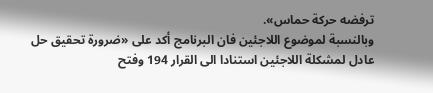ترفضه حركة حماس».
وبالنسبة لموضوع اللاجئين فان البرنامج أكد على «ضرورة تحقيق حل عادل لمشكلة اللاجئين استنادا الى القرار 194 وفتح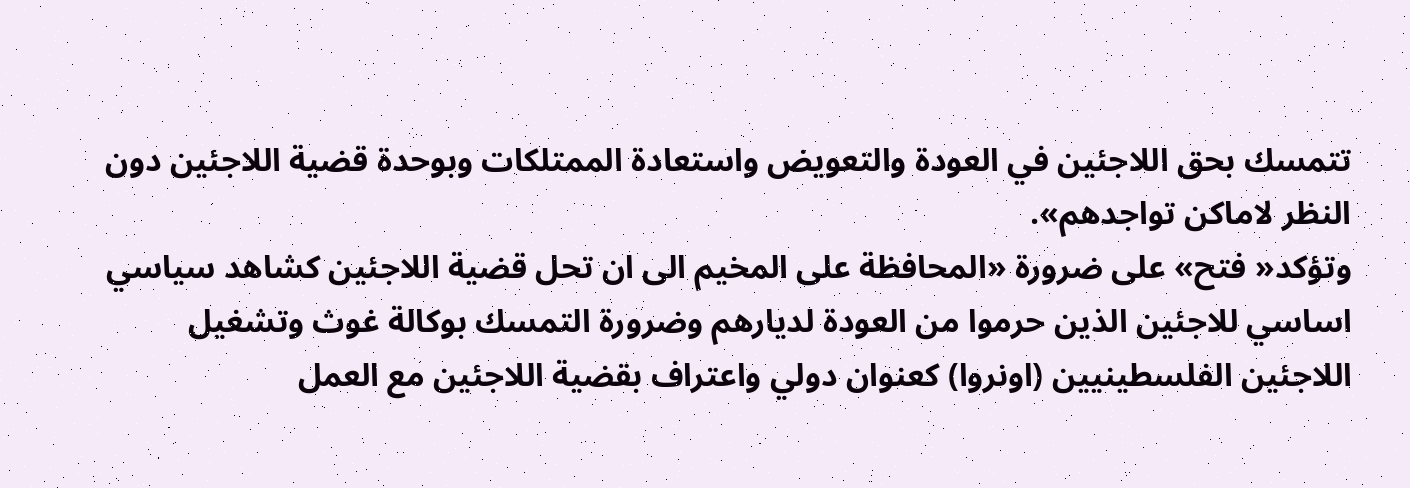تتمسك بحق اللاجئين في العودة والتعويض واستعادة الممتلكات وبوحدة قضية اللاجئين دون النظر لاماكن تواجدهم».
وتؤكد« فتح» على ضرورة «المحافظة على المخيم الى ان تحل قضية اللاجئين كشاهد سياسي اساسي للاجئين الذين حرموا من العودة لديارهم وضرورة التمسك بوكالة غوث وتشغيل اللاجئين الفلسطينيين (اونروا) كعنوان دولي واعتراف بقضية اللاجئين مع العمل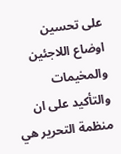على تحسين اوضاع اللاجئين والمخيمات والتأكيد على ان منظمة التحرير هي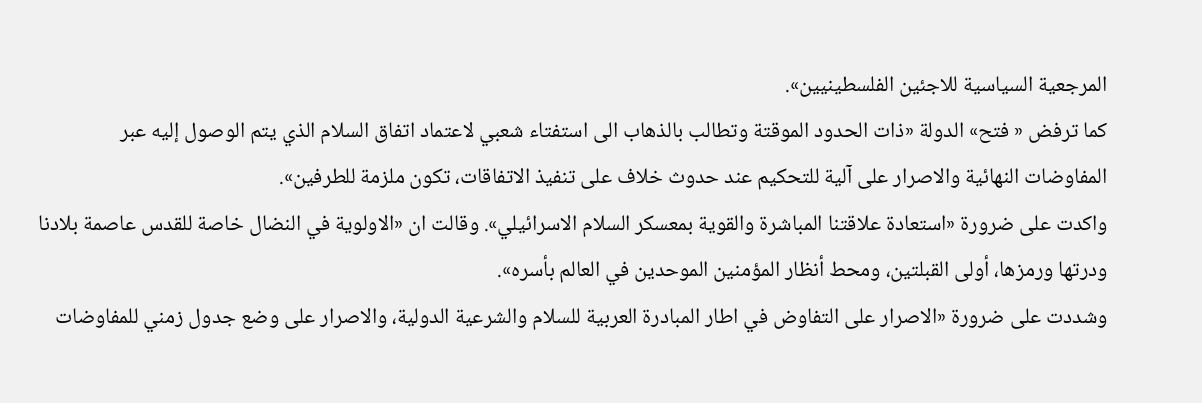المرجعية السياسية للاجئين الفلسطينيين».
كما ترفض « فتح» الدولة «ذات الحدود الموقتة وتطالب بالذهاب الى استفتاء شعبي لاعتماد اتفاق السلام الذي يتم الوصول إليه عبر المفاوضات النهائية والاصرار على آلية للتحكيم عند حدوث خلاف على تنفيذ الاتفاقات، تكون ملزمة للطرفين».
واكدت على ضرورة «استعادة علاقتنا المباشرة والقوية بمعسكر السلام الاسرائيلي». وقالت ان «الاولوية في النضال خاصة للقدس عاصمة بلادنا ودرتها ورمزها، أولى القبلتين، ومحط أنظار المؤمنين الموحدين في العالم بأسره».
وشددت على ضرورة «الاصرار على التفاوض في اطار المبادرة العربية للسلام والشرعية الدولية، والاصرار على وضع جدول زمني للمفاوضات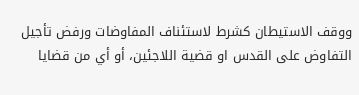ووقف الاستيطان كشرط لاستئناف المفاوضات ورفض تأجيل التفاوض على القدس او قضية اللاجئين، أو أي من قضايا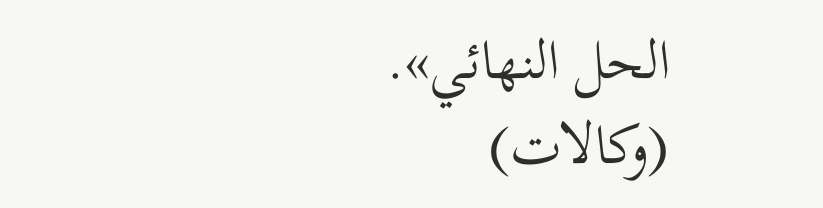الحل النهائي».
(وكالات)